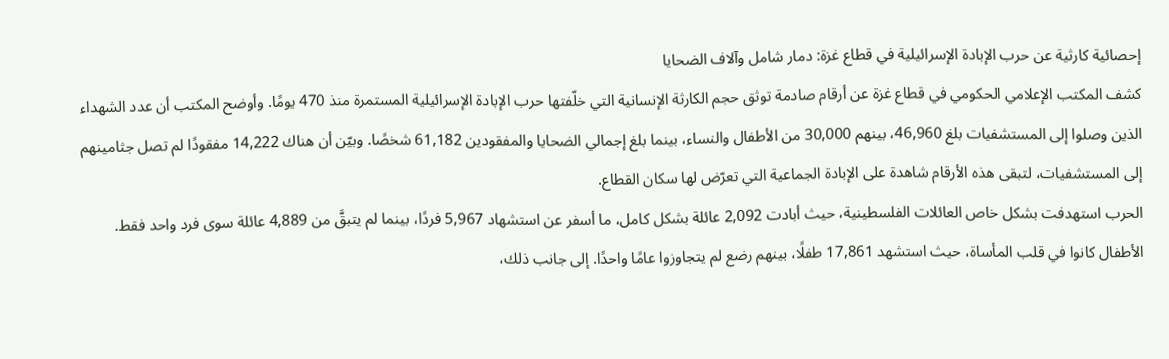إحصائية كارثية عن حرب الإبادة الإسرائيلية في قطاع غزة: دمار شامل وآلاف الضحايا
كشف المكتب الإعلامي الحكومي في قطاع غزة عن أرقام صادمة توثق حجم الكارثة الإنسانية التي خلّفتها حرب الإبادة الإسرائيلية المستمرة منذ 470 يومًا. وأوضح المكتب أن عدد الشهداء الذين وصلوا إلى المستشفيات بلغ 46,960، بينهم 30,000 من الأطفال والنساء، بينما بلغ إجمالي الضحايا والمفقودين 61,182 شخصًا. وبيّن أن هناك 14,222 مفقودًا لم تصل جثامينهم إلى المستشفيات، لتبقى هذه الأرقام شاهدة على الإبادة الجماعية التي تعرّض لها سكان القطاع.
الحرب استهدفت بشكل خاص العائلات الفلسطينية، حيث أبادت 2,092 عائلة بشكل كامل، ما أسفر عن استشهاد 5,967 فردًا، بينما لم يتبقَّ من 4,889 عائلة سوى فرد واحد فقط. الأطفال كانوا في قلب المأساة، حيث استشهد 17,861 طفلًا، بينهم رضع لم يتجاوزوا عامًا واحدًا. إلى جانب ذلك،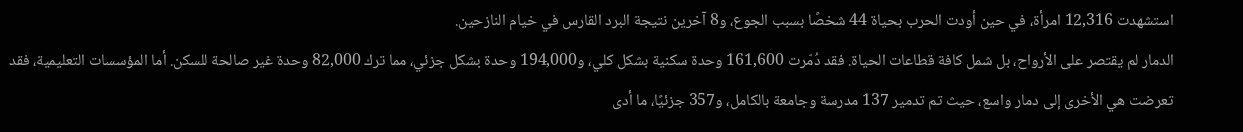استشهدت 12,316 امرأة، في حين أودت الحرب بحياة 44 شخصًا بسبب الجوع، و8 آخرين نتيجة البرد القارس في خيام النازحين.
الدمار لم يقتصر على الأرواح، بل شمل كافة قطاعات الحياة. فقد دُمّرت 161,600 وحدة سكنية بشكل كلي، و194,000 وحدة بشكل جزئي، مما ترك 82,000 وحدة غير صالحة للسكن. أما المؤسسات التعليمية، فقد تعرضت هي الأخرى إلى دمار واسع، حيث تم تدمير 137 مدرسة وجامعة بالكامل، و357 جزئيًا، ما أدى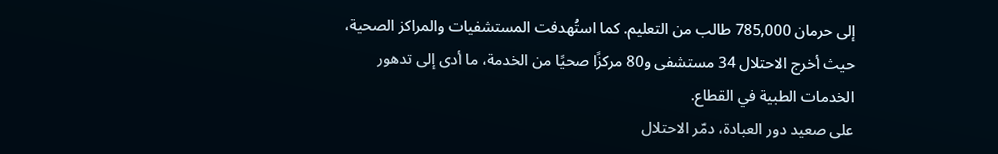إلى حرمان 785,000 طالب من التعليم. كما استُهدفت المستشفيات والمراكز الصحية، حيث أخرج الاحتلال 34 مستشفى و80 مركزًا صحيًا من الخدمة، ما أدى إلى تدهور الخدمات الطبية في القطاع.
على صعيد دور العبادة، دمّر الاحتلال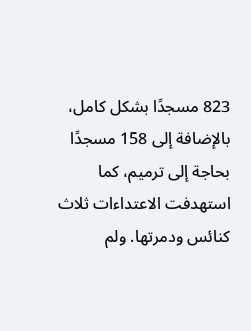823 مسجدًا بشكل كامل، بالإضافة إلى 158 مسجدًا بحاجة إلى ترميم، كما استهدفت الاعتداءات ثلاث كنائس ودمرتها. ولم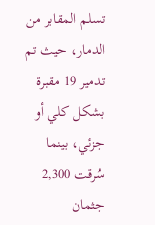تسلم المقابر من الدمار، حيث تم تدمير 19 مقبرة بشكل كلي أو جزئي، بينما سُرقت 2,300 جثمان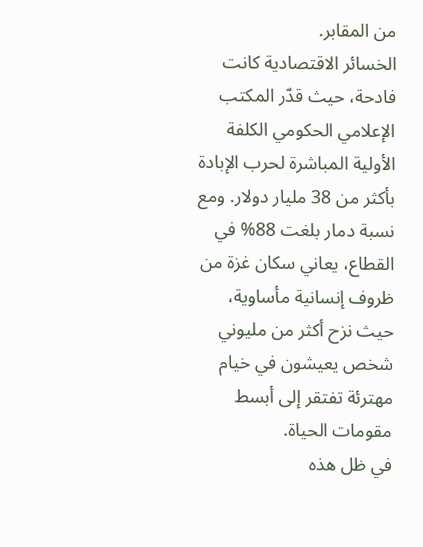من المقابر.
الخسائر الاقتصادية كانت فادحة، حيث قدّر المكتب الإعلامي الحكومي الكلفة الأولية المباشرة لحرب الإبادة بأكثر من 38 مليار دولار. ومع نسبة دمار بلغت 88% في القطاع، يعاني سكان غزة من ظروف إنسانية مأساوية، حيث نزح أكثر من مليوني شخص يعيشون في خيام مهترئة تفتقر إلى أبسط مقومات الحياة.
في ظل هذه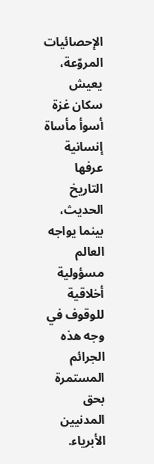الإحصائيات المروّعة، يعيش سكان غزة أسوأ مأساة إنسانية عرفها التاريخ الحديث، بينما يواجه العالم مسؤولية أخلاقية للوقوف في وجه هذه الجرائم المستمرة بحق المدنيين الأبرياء.